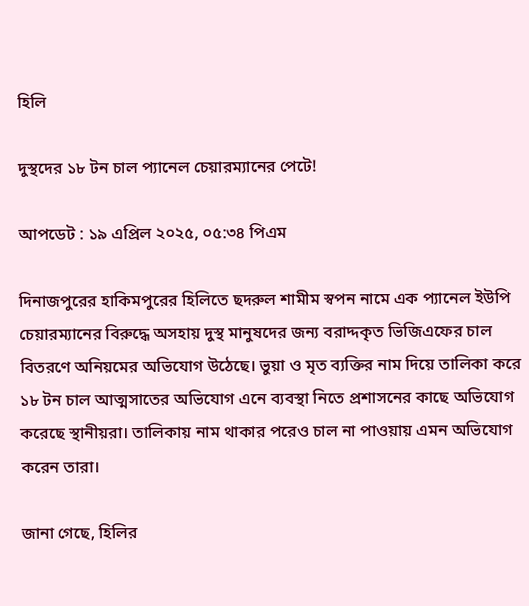হিলি

দুস্থদের ১৮ টন চাল প্যানেল চেয়ারম্যানের পেটে!

আপডেট : ১৯ এপ্রিল ২০২৫, ০৫:৩৪ পিএম

দিনাজপুরের হাকিমপুরের হিলিতে ছদরুল শামীম স্বপন নামে এক প্যানেল ইউপি চেয়ারম্যানের বিরুদ্ধে অসহায় দুস্থ মানুষদের জন্য বরাদ্দকৃত ভিজিএফের চাল বিতরণে অনিয়মের অভিযোগ উঠেছে। ভুয়া ও মৃত ব্যক্তির নাম দিয়ে তালিকা করে ১৮ টন চাল আত্মসাতের অভিযোগ এনে ব্যবস্থা নিতে প্রশাসনের কাছে অভিযোগ করেছে স্থানীয়রা। তালিকায় নাম থাকার পরেও চাল না পাওয়ায় এমন অভিযোগ করেন তারা।

জানা গেছে, হিলির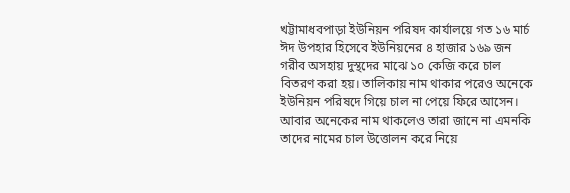খট্টামাধবপাড়া ইউনিয়ন পরিষদ কার্যালয়ে গত ১৬ মার্চ ঈদ উপহার হিসেবে ইউনিয়নের ৪ হাজার ১৬৯ জন গরীব অসহায় দুস্থদের মাঝে ১০ কেজি করে চাল বিতরণ করা হয়। তালিকায় নাম থাকার পরেও অনেকে ইউনিয়ন পরিষদে গিয়ে চাল না পেয়ে ফিরে আসেন। আবার অনেকের নাম থাকলেও তারা জানে না এমনকি তাদের নামের চাল উত্তোলন করে নিয়ে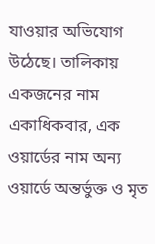যাওয়ার অভিযোগ উঠেছে। তালিকায় একজনের নাম একাধিকবার, এক ওয়ার্ডের নাম অন্য ওয়ার্ডে অন্তর্ভুক্ত ও মৃত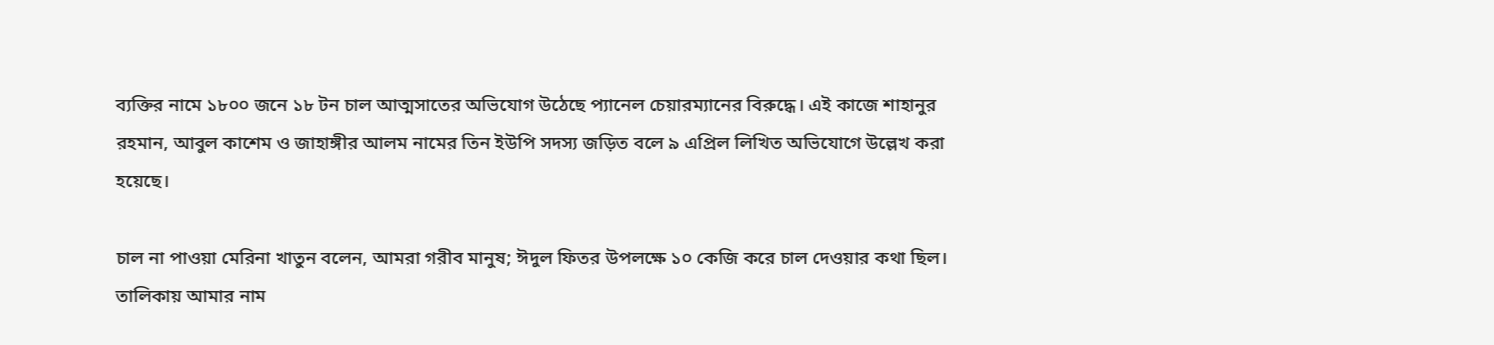ব্যক্তির নামে ১৮০০ জনে ১৮ টন চাল আত্মসাতের অভিযোগ উঠেছে প্যানেল চেয়ারম্যানের বিরুদ্ধে। এই কাজে শাহানুর রহমান, আবুল কাশেম ও জাহাঙ্গীর আলম নামের তিন ইউপি সদস্য জড়িত বলে ৯ এপ্রিল লিখিত অভিযোগে উল্লেখ করা হয়েছে।

চাল না পাওয়া মেরিনা খাতুন বলেন, আমরা গরীব মানুষ; ঈদুল ফিতর উপলক্ষে ১০ কেজি করে চাল দেওয়ার কথা ছিল। তালিকায় আমার নাম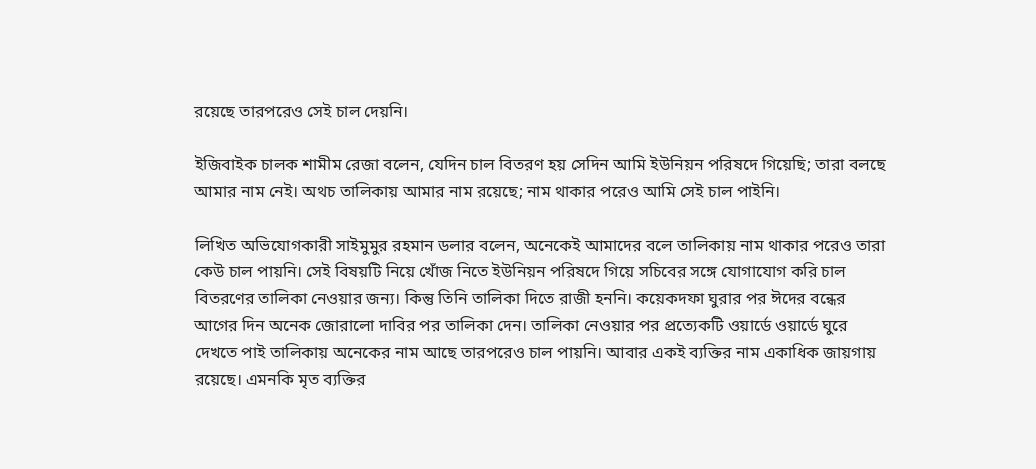রয়েছে তারপরেও সেই চাল দেয়নি।

ইজিবাইক চালক শামীম রেজা বলেন, যেদিন চাল বিতরণ হয় সেদিন আমি ইউনিয়ন পরিষদে গিয়েছি; তারা বলছে আমার নাম নেই। অথচ তালিকায় আমার নাম রয়েছে; নাম থাকার পরেও আমি সেই চাল পাইনি।

লিখিত অভিযোগকারী সাইমুমুর রহমান ডলার বলেন, অনেকেই আমাদের বলে তালিকায় নাম থাকার পরেও তারা কেউ চাল পায়নি। সেই বিষয়টি নিয়ে খোঁজ নিতে ইউনিয়ন পরিষদে গিয়ে সচিবের সঙ্গে যোগাযোগ করি চাল বিতরণের তালিকা নেওয়ার জন্য। কিন্তু তিনি তালিকা দিতে রাজী হননি। কয়েকদফা ঘুরার পর ঈদের বন্ধের আগের দিন অনেক জোরালো দাবির পর তালিকা দেন। তালিকা নেওয়ার পর প্রত্যেকটি ওয়ার্ডে ওয়ার্ডে ঘুরে দেখতে পাই তালিকায় অনেকের নাম আছে তারপরেও চাল পায়নি। আবার একই ব্যক্তির নাম একাধিক জায়গায় রয়েছে। এমনকি মৃত ব্যক্তির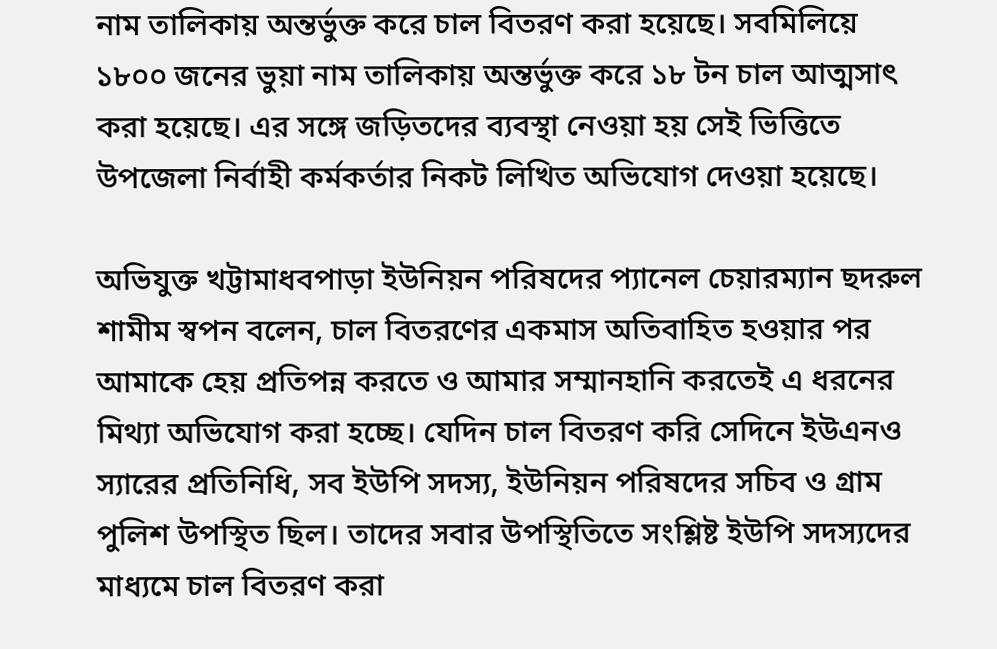নাম তালিকায় অন্তর্ভুক্ত করে চাল বিতরণ করা হয়েছে। সবমিলিয়ে ১৮০০ জনের ভুয়া নাম তালিকায় অন্তর্ভুক্ত করে ১৮ টন চাল আত্মসাৎ করা হয়েছে। এর সঙ্গে জড়িতদের ব্যবস্থা নেওয়া হয় সেই ভিত্তিতে উপজেলা নির্বাহী কর্মকর্তার নিকট লিখিত অভিযোগ দেওয়া হয়েছে।

অভিযুক্ত খট্টামাধবপাড়া ইউনিয়ন পরিষদের প্যানেল চেয়ারম্যান ছদরুল শামীম স্বপন বলেন, চাল বিতরণের একমাস অতিবাহিত হওয়ার পর আমাকে হেয় প্রতিপন্ন করতে ও আমার সম্মানহানি করতেই এ ধরনের মিথ্যা অভিযোগ করা হচ্ছে। যেদিন চাল বিতরণ করি সেদিনে ইউএনও স্যারের প্রতিনিধি, সব ইউপি সদস্য, ইউনিয়ন পরিষদের সচিব ও গ্রাম পুলিশ উপস্থিত ছিল। তাদের সবার উপস্থিতিতে সংশ্লিষ্ট ইউপি সদস্যদের মাধ্যমে চাল বিতরণ করা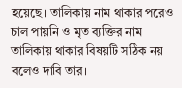হয়েছে। তালিকায় নাম থাকার পরেও চাল পায়নি ও মৃত ব্যক্তির নাম তালিকায় থাকার বিষয়টি সঠিক নয় বলেও দাবি তার।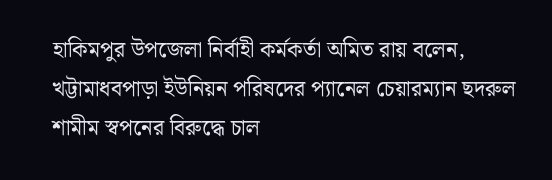হাকিমপুর উপজেলা নির্বাহী কর্মকর্তা অমিত রায় বলেন, খট্টামাধবপাড়া ইউনিয়ন পরিষদের প্যানেল চেয়ারম্যান ছদরুল শামীম স্বপনের বিরুদ্ধে চাল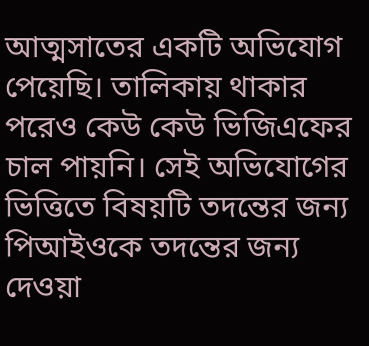আত্মসাতের একটি অভিযোগ পেয়েছি। তালিকায় থাকার পরেও কেউ কেউ ভিজিএফের চাল পায়নি। সেই অভিযোগের ভিত্তিতে বিষয়টি তদন্তের জন্য পিআইওকে তদন্তের জন্য দেওয়া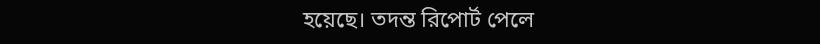হয়েছে। তদন্ত রিপোর্ট পেলে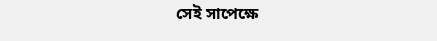সেই সাপেক্ষে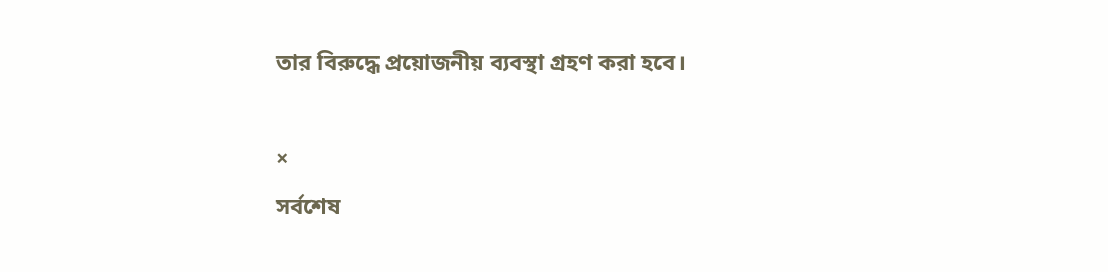তার বিরুদ্ধে প্রয়োজনীয় ব্যবস্থা গ্রহণ করা হবে।

×
সর্বশেষ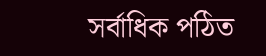সর্বাধিক পঠিত